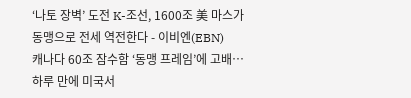‘나토 장벽’ 도전 K-조선, 1600조 美 마스가 동맹으로 전세 역전한다 - 이비엔(EBN)
캐나다 60조 잠수함 ‘동맹 프레임’에 고배… 하루 만에 미국서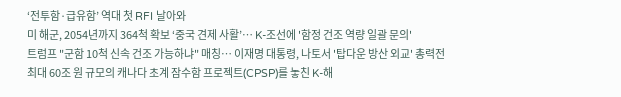‘전투함·급유함’ 역대 첫 RFI 날아와
미 해군, 2054년까지 364척 확보 ‘중국 견제 사활’… K-조선에 '함정 건조 역량 일괄 문의'
트럼프 "군함 10척 신속 건조 가능하냐" 매칭… 이재명 대통령, 나토서 '탑다운 방산 외교' 총력전
최대 60조 원 규모의 캐나다 초계 잠수함 프로젝트(CPSP)를 놓친 K-해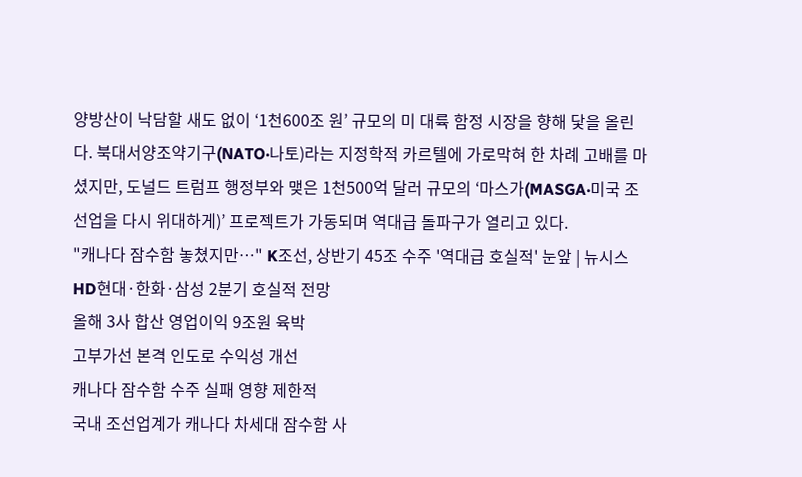양방산이 낙담할 새도 없이 ‘1천600조 원’ 규모의 미 대륙 함정 시장을 향해 닻을 올린다. 북대서양조약기구(NATO·나토)라는 지정학적 카르텔에 가로막혀 한 차례 고배를 마셨지만, 도널드 트럼프 행정부와 맺은 1천500억 달러 규모의 ‘마스가(MASGA·미국 조선업을 다시 위대하게)’ 프로젝트가 가동되며 역대급 돌파구가 열리고 있다.
"캐나다 잠수함 놓쳤지만…" K조선, 상반기 45조 수주 '역대급 호실적' 눈앞 | 뉴시스
HD현대·한화·삼성 2분기 호실적 전망
올해 3사 합산 영업이익 9조원 육박
고부가선 본격 인도로 수익성 개선
캐나다 잠수함 수주 실패 영향 제한적
국내 조선업계가 캐나다 차세대 잠수함 사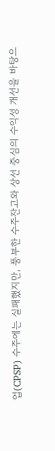업(CPSP) 수주에는 실패했지만, 풍부한 수주잔고와 상선 중심의 수익성 개선을 바탕으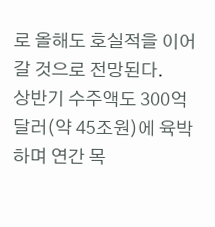로 올해도 호실적을 이어갈 것으로 전망된다.
상반기 수주액도 300억 달러(약 45조원)에 육박하며 연간 목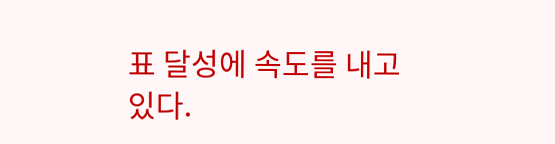표 달성에 속도를 내고 있다.